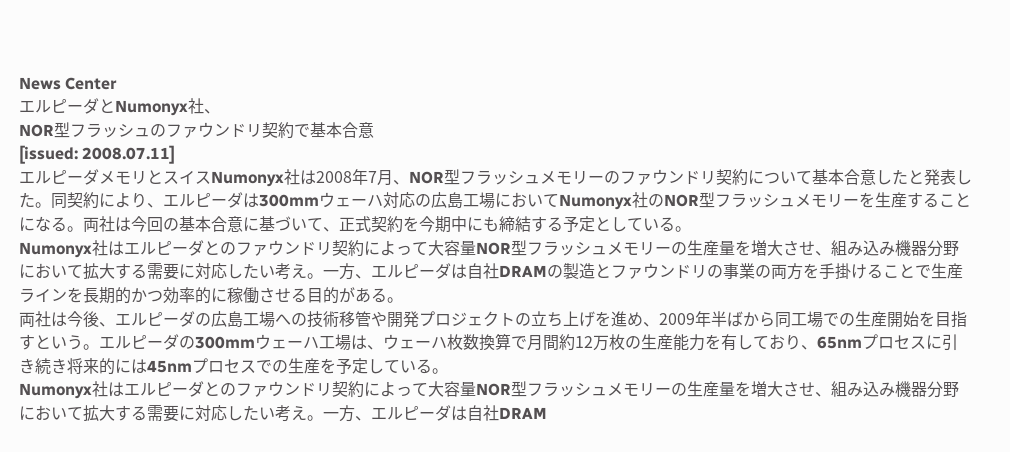News Center
エルピーダとNumonyx社、
NOR型フラッシュのファウンドリ契約で基本合意
[issued: 2008.07.11]
エルピーダメモリとスイスNumonyx社は2008年7月、NOR型フラッシュメモリーのファウンドリ契約について基本合意したと発表した。同契約により、エルピーダは300mmウェーハ対応の広島工場においてNumonyx社のNOR型フラッシュメモリーを生産することになる。両社は今回の基本合意に基づいて、正式契約を今期中にも締結する予定としている。
Numonyx社はエルピーダとのファウンドリ契約によって大容量NOR型フラッシュメモリーの生産量を増大させ、組み込み機器分野において拡大する需要に対応したい考え。一方、エルピーダは自社DRAMの製造とファウンドリの事業の両方を手掛けることで生産ラインを長期的かつ効率的に稼働させる目的がある。
両社は今後、エルピーダの広島工場への技術移管や開発プロジェクトの立ち上げを進め、2009年半ばから同工場での生産開始を目指すという。エルピーダの300mmウェーハ工場は、ウェーハ枚数換算で月間約12万枚の生産能力を有しており、65nmプロセスに引き続き将来的には45nmプロセスでの生産を予定している。
Numonyx社はエルピーダとのファウンドリ契約によって大容量NOR型フラッシュメモリーの生産量を増大させ、組み込み機器分野において拡大する需要に対応したい考え。一方、エルピーダは自社DRAM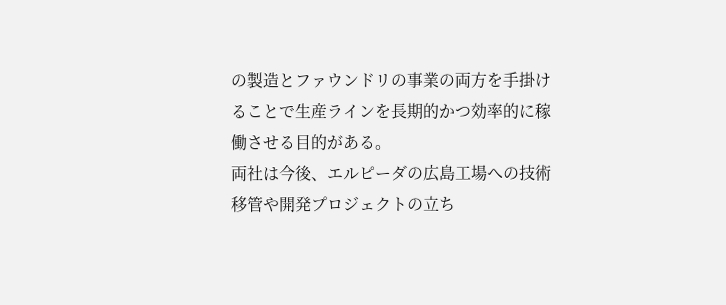の製造とファウンドリの事業の両方を手掛けることで生産ラインを長期的かつ効率的に稼働させる目的がある。
両社は今後、エルピーダの広島工場への技術移管や開発プロジェクトの立ち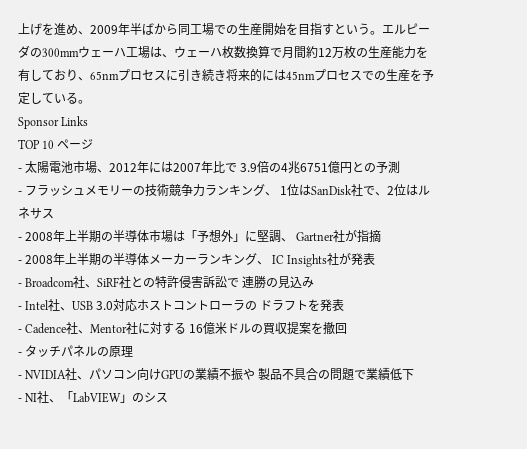上げを進め、2009年半ばから同工場での生産開始を目指すという。エルピーダの300mmウェーハ工場は、ウェーハ枚数換算で月間約12万枚の生産能力を有しており、65nmプロセスに引き続き将来的には45nmプロセスでの生産を予定している。
Sponsor Links
TOP 10 ページ
- 太陽電池市場、2012年には2007年比で 3.9倍の4兆6751億円との予測
- フラッシュメモリーの技術競争力ランキング、 1位はSanDisk社で、2位はルネサス
- 2008年上半期の半導体市場は「予想外」に堅調、 Gartner社が指摘
- 2008年上半期の半導体メーカーランキング、 IC Insights社が発表
- Broadcom社、SiRF社との特許侵害訴訟で 連勝の見込み
- Intel社、USB 3.0対応ホストコントローラの ドラフトを発表
- Cadence社、Mentor社に対する 16億米ドルの買収提案を撤回
- タッチパネルの原理
- NVIDIA社、パソコン向けGPUの業績不振や 製品不具合の問題で業績低下
- NI社、「LabVIEW」のシス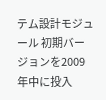テム設計モジュール 初期バージョンを2009年中に投入